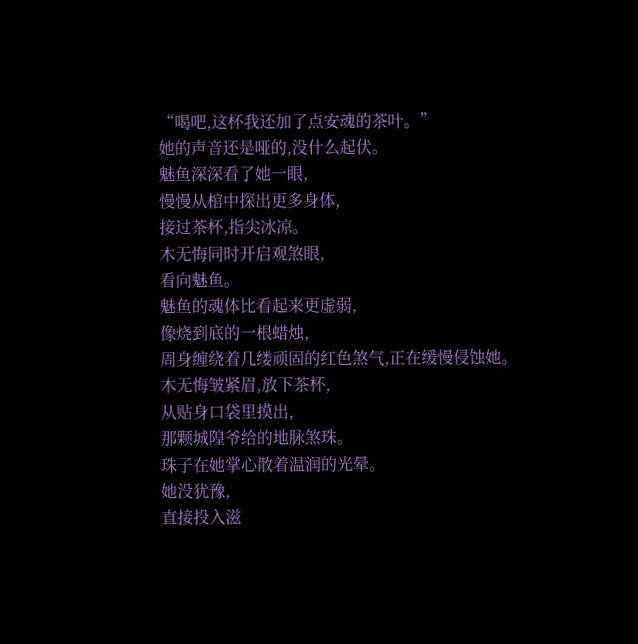“喝吧,这杯我还加了点安魂的茶叶。”
她的声音还是哑的,没什么起伏。
魅鱼深深看了她一眼,
慢慢从棺中探出更多身体,
接过茶杯,指尖冰凉。
木无悔同时开启观煞眼,
看向魅鱼。
魅鱼的魂体比看起来更虚弱,
像烧到底的一根蜡烛,
周身缠绕着几缕顽固的红色煞气,正在缓慢侵蚀她。
木无悔皱紧眉,放下茶杯,
从贴身口袋里摸出,
那颗城隍爷给的地脉煞珠。
珠子在她掌心散着温润的光晕。
她没犹豫,
直接投入滋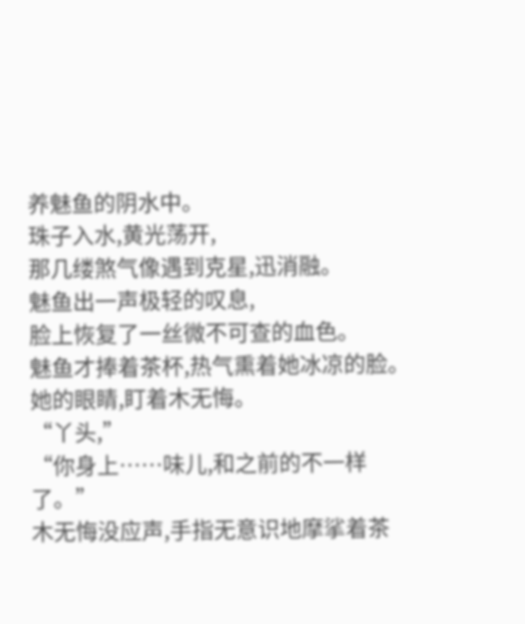养魅鱼的阴水中。
珠子入水,黄光荡开,
那几缕煞气像遇到克星,迅消融。
魅鱼出一声极轻的叹息,
脸上恢复了一丝微不可查的血色。
魅鱼才捧着茶杯,热气熏着她冰凉的脸。
她的眼睛,盯着木无悔。
“丫头,”
“你身上……味儿,和之前的不一样了。”
木无悔没应声,手指无意识地摩挲着茶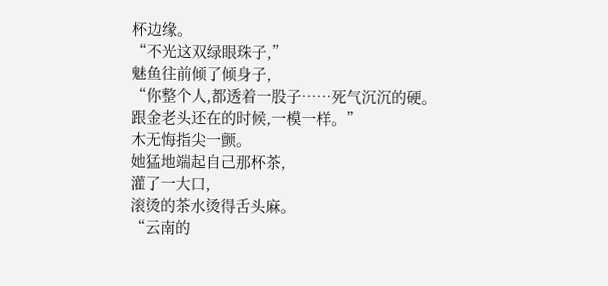杯边缘。
“不光这双绿眼珠子,”
魅鱼往前倾了倾身子,
“你整个人,都透着一股子……死气沉沉的硬。
跟金老头还在的时候,一模一样。”
木无悔指尖一颤。
她猛地端起自己那杯茶,
灌了一大口,
滚烫的茶水烫得舌头麻。
“云南的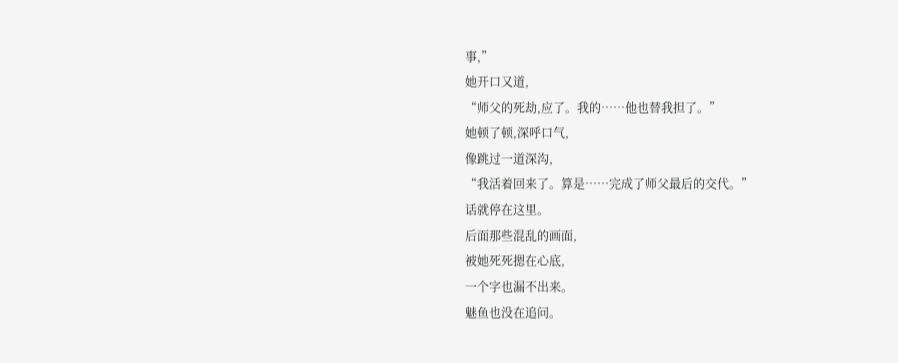事,”
她开口又道,
“师父的死劫,应了。我的……他也替我担了。”
她顿了顿,深呼口气,
像跳过一道深沟,
“我活着回来了。算是……完成了师父最后的交代。”
话就停在这里。
后面那些混乱的画面,
被她死死摁在心底,
一个字也漏不出来。
魅鱼也没在追问。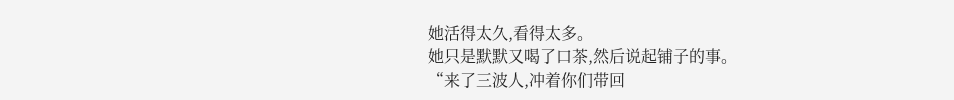她活得太久,看得太多。
她只是默默又喝了口茶,然后说起铺子的事。
“来了三波人,冲着你们带回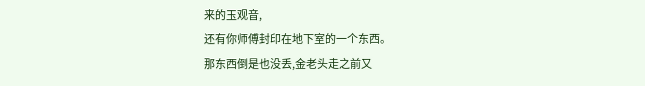来的玉观音,
还有你师傅封印在地下室的一个东西。
那东西倒是也没丢,金老头走之前又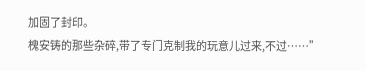加固了封印。
槐安铸的那些杂碎,带了专门克制我的玩意儿过来,不过……”